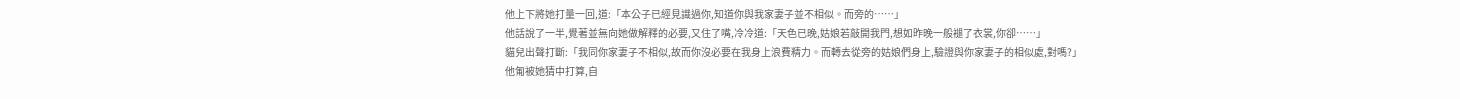他上下將她打量一回,道:「本公子已經見識過你,知道你與我家妻子並不相似。而旁的……」
他話說了一半,覺著並無向她做解釋的必要,又住了嘴,冷冷道:「天色已晚,姑娘若敲開我門,想如昨晚一般褪了衣裳,你卻……」
貓兒出聲打斷:「我同你家妻子不相似,故而你沒必要在我身上浪費精力。而轉去從旁的姑娘們身上,驗證與你家妻子的相似處,對嗎?」
他匍被她猜中打算,自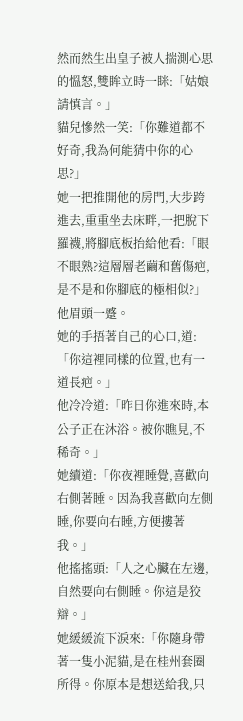然而然生出皇子被人揣測心思的慍怒,雙眸立時一眯:「姑娘請慎言。」
貓兒慘然一笑:「你難道都不好奇,我為何能猜中你的心思?」
她一把推開他的房門,大步跨進去,重重坐去床畔,一把脫下羅襪,將腳底板抬給他看:「眼不眼熟?這層層老繭和舊傷疤,是不是和你腳底的極相似?」
他眉頭一蹙。
她的手捂著自己的心口,道:「你這裡同樣的位置,也有一道長疤。」
他冷冷道:「昨日你進來時,本公子正在沐浴。被你瞧見,不稀奇。」
她續道:「你夜裡睡覺,喜歡向右側著睡。因為我喜歡向左側睡,你要向右睡,方便摟著我。」
他搖搖頭:「人之心臟在左邊,自然要向右側睡。你這是狡辯。」
她緩緩流下淚來:「你隨身帶著一隻小泥貓,是在桂州套圈所得。你原本是想送給我,只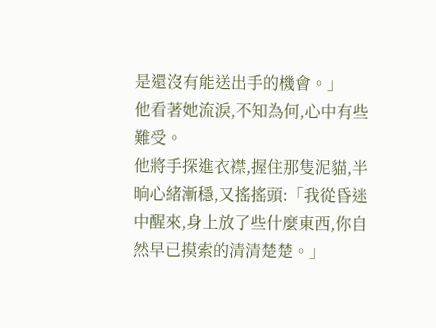是還沒有能送出手的機會。」
他看著她流淚,不知為何,心中有些難受。
他將手探進衣襟,握住那隻泥貓,半晌心緒漸穩,又搖搖頭:「我從昏迷中醒來,身上放了些什麼東西,你自然早已摸索的清清楚楚。」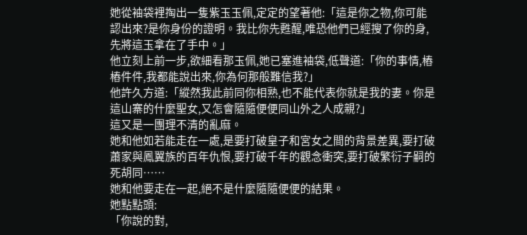她從袖袋裡掏出一隻紫玉玉佩,定定的望著他:「這是你之物,你可能認出來?是你身份的證明。我比你先甦醒,唯恐他們已經搜了你的身,先將這玉拿在了手中。」
他立刻上前一步,欲細看那玉佩,她已塞進袖袋,低聲道:「你的事情,樁樁件件,我都能說出來,你為何那般難信我?」
他許久方道:「縱然我此前同你相熟,也不能代表你就是我的妻。你是這山寨的什麼聖女,又怎會隨隨便便同山外之人成親?」
這又是一團理不清的亂麻。
她和他如若能走在一處,是要打破皇子和宮女之間的背景差異,要打破蕭家與鳳翼族的百年仇恨,要打破千年的觀念衝突,要打破繁衍子嗣的死胡同……
她和他要走在一起,絕不是什麼隨隨便便的結果。
她點點頭:
「你說的對,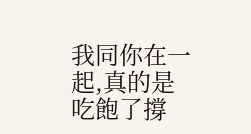我同你在一起,真的是吃飽了撐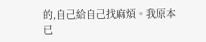的,自己給自己找麻煩。我原本已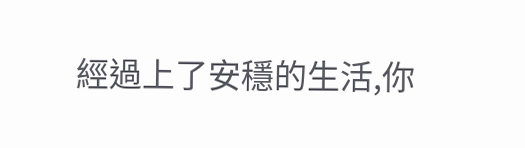經過上了安穩的生活,你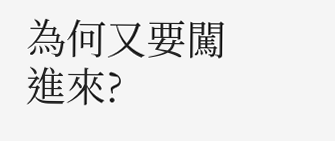為何又要闖進來?